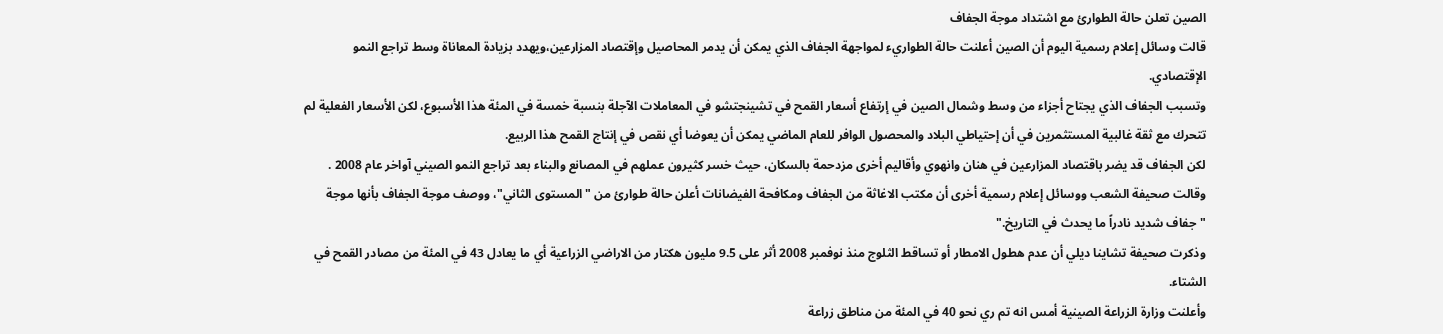الصين تعلن حالة الطوارئ مع اشتداد موجة الجفاف
قالت وسائل إعلام رسمية اليوم أن الصين أعلنت حالة الطواريء لمواجهة الجفاف الذي يمكن أن يدمر المحاصيل وإقتصاد المزارعين،ويهدد بزيادة المعاناة وسط تراجع النمو الإقتصادي.
وتسبب الجفاف الذي يجتاح أجزاء من وسط وشمال الصين في إرتفاع أسعار القمح في تشينجتشو في المعاملات الآجلة بنسبة خمسة في المئة هذا الأسبوع، لكن الأسعار الفعلية لم تتحرك مع ثقة غالبية المستثمرين في أن إحتياطي البلاد والمحصول الوافر للعام الماضي يمكن أن يعوضا أي نقص في إنتاج القمح هذا الربيع.
لكن الجفاف قد يضر باقتصاد المزارعين في هنان وانهوي وأقاليم أخرى مزدحمة بالسكان، حيث خسر كثيرون عملهم في المصانع والبناء بعد تراجع النمو الصيني آواخر عام 2008 .
وقالت صحيفة الشعب ووسائل إعلام رسمية أخرى أن مكتب الاغاثة من الجفاف ومكافحة الفيضانات أعلن حالة طوارئ من "المستوى الثاني"، ووصف موجة الجفاف بأنها موجة "جفاف شديد نادراً ما يحدث في التاريخ."
وذكرت صحيفة تشاينا ديلي أن عدم هطول الامطار أو تساقط الثلوج منذ نوفمبر 2008 أثر على 9.5 مليون هكتار من الاراضي الزراعية أي ما يعادل 43 في المئة من مصادر القمح في الشتاء.
وأعلنت وزارة الزراعة الصينية أمس انه تم ري نحو 40 في المئة من مناطق زراعة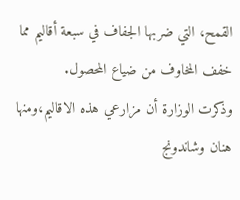القمح، التي ضربها الجفاف في سبعة أقاليم مما خفف المخاوف من ضياع المحصول.
وذكرت الوزارة أن مزارعي هذه الاقاليم،ومنها هنان وشاندونج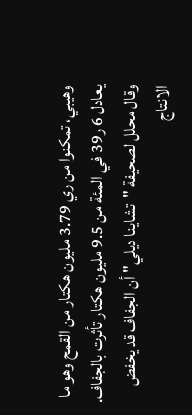وهيبي، تمكنوا من ري 3.79 مليون هكتار من القمح وهو ما يعادل 6 ر39 في المئة من 9.5 مليون هكتار تأثرت بالجفاف.
وقال محلل لصحيفة "تشاينا ديلي" أن الجفاف قد يخفض الانتاج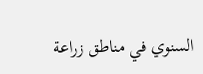السنوي في مناطق زراعة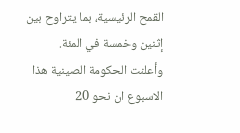القمح الرئيسية، بما يتراوح بين إثنين وخمسة في المئة.
وأعلنت الحكومة الصينية هذا الاسبوع ان نحو 20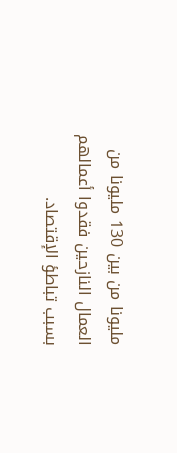مليونا من بين 130 مليونا من العمال النازحين فقدوا أعمالهم بسبب تباطؤ الإقتصاد.